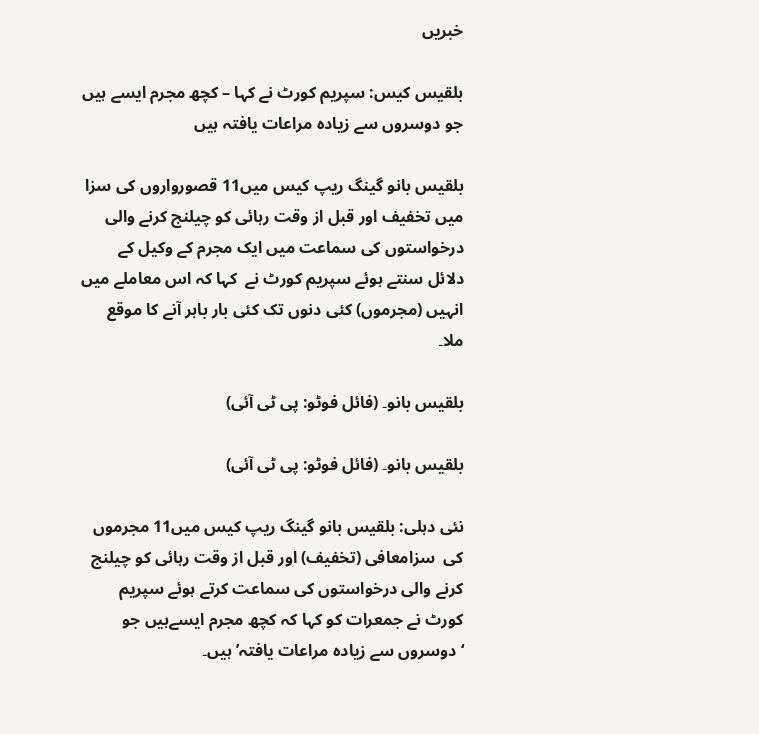خبریں

بلقیس کیس: سپریم کورٹ نے کہا – کچھ مجرم ایسے ہیں جو دوسروں سے زیادہ مراعات یافتہ ہیں

بلقیس بانو گینگ ریپ کیس میں11 قصورواروں کی سزا  میں تخفیف اور قبل از وقت رہائی کو چیلنج کرنے والی درخواستوں کی سماعت میں ایک مجرم کے وکیل کے دلائل سنتے ہوئے سپریم کورٹ نے  کہا کہ اس معاملے میں انہیں (مجرموں) کئی دنوں تک کئی بار باہر آنے کا موقع ملا۔

بلقیس بانو۔ (فائل فوٹو: پی ٹی آئی)

بلقیس بانو۔ (فائل فوٹو: پی ٹی آئی)

نئی دہلی: بلقیس بانو گینگ ریپ کیس میں11 مجرموں کی  سزامعافی (تخفیف) اور قبل از وقت رہائی کو چیلنج کرنے والی درخواستوں کی سماعت کرتے ہوئے سپریم کورٹ نے جمعرات کو کہا کہ کچھ مجرم ایسےہیں جو ‘دوسروں سے زیادہ مراعات یافتہ’ ہیں۔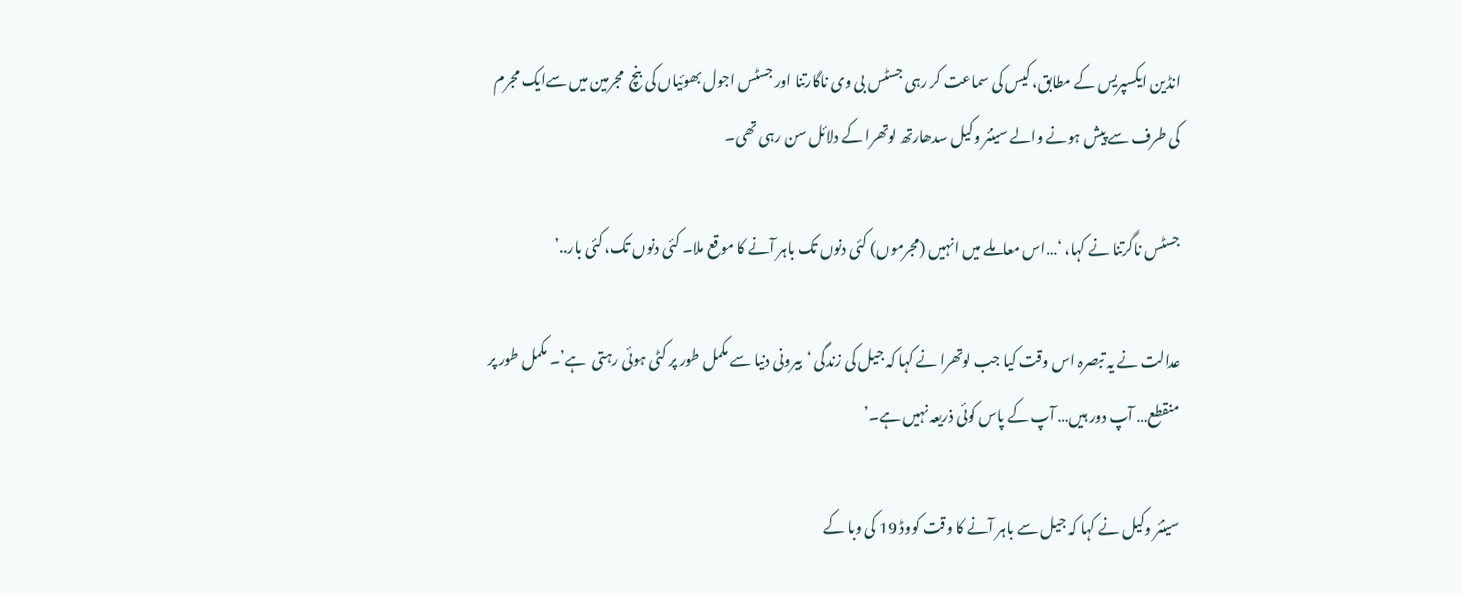انڈین ایکسپریس کے مطابق، کیس کی سماعت کر رہی جسٹس بی وی ناگارتنا اور جسٹس اجول بھوئیاں کی بنچ  مجرمین میں سےایک مجرم کی طرف سے پیش ہونے والے سینئر وکیل سدھارتھ لوتھرا کے دلائل سن رہی تھی۔

جسٹس ناگرتنا نے کہا، ‘…اس معاملے میں انہیں (مجرموں) کئی دنوں تک باہر آنے کا موقع ملا۔ کئی دنوں تک، کئی بار..’

عدالت نے یہ تبصرہ اس وقت کیا جب لوتھرا نے کہا کہ جیل کی زندگی ‘بیرونی دنیا سے مکمل طور پر کٹی ہوئی رہتی  ہے’۔ مکمل طور پر منقطع… آپ دور ہیں… آپ کے پاس کوئی ذریعہ نہیں ہے۔’

سینئر وکیل نے کہا کہ جیل سے باہر آنے کا وقت کووڈ 19 کی وبا کے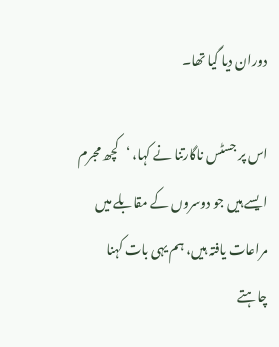دوران دیا گیا تھا۔

اس پر جسٹس ناگارتنا نے کہا، ‘کچھ مجرم ایسے ہیں جو دوسروں کے مقابلے میں مراعات یافتہ ہیں، ہم یہی بات کہنا چاہتے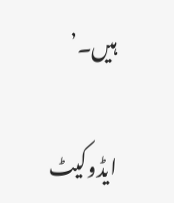ہیں۔’

ایڈوکیٹ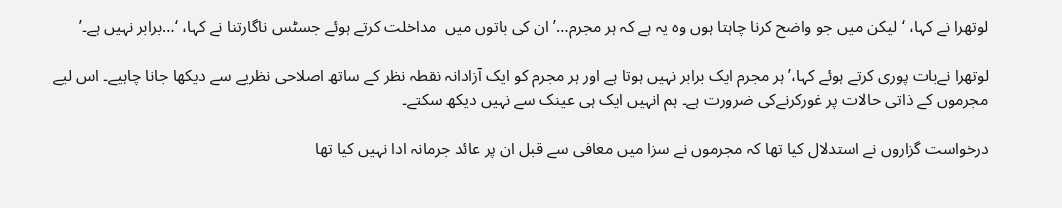لوتھرا نے کہا، ‘لیکن میں جو واضح کرنا چاہتا ہوں وہ یہ ہے کہ ہر مجرم…’ ان کی باتوں میں  مداخلت کرتے ہوئے جسٹس ناگارتنا نے کہا، ‘…برابر نہیں ہے۔’

لوتھرا نےبات پوری کرتے ہوئے کہا،’ہر مجرم ایک برابر نہیں ہوتا ہے اور ہر مجرم کو ایک آزادانہ نقطہ نظر کے ساتھ اصلاحی نظریے سے دیکھا جانا چاہیے۔ اس لیے مجرموں کے ذاتی حالات پر غورکرنےکی ضرورت ہے۔ ہم انہیں ایک ہی عینک سے نہیں دیکھ سکتے۔

درخواست گزاروں نے استدلال کیا تھا کہ مجرموں نے سزا میں معافی سے قبل ان پر عائد جرمانہ ادا نہیں کیا تھا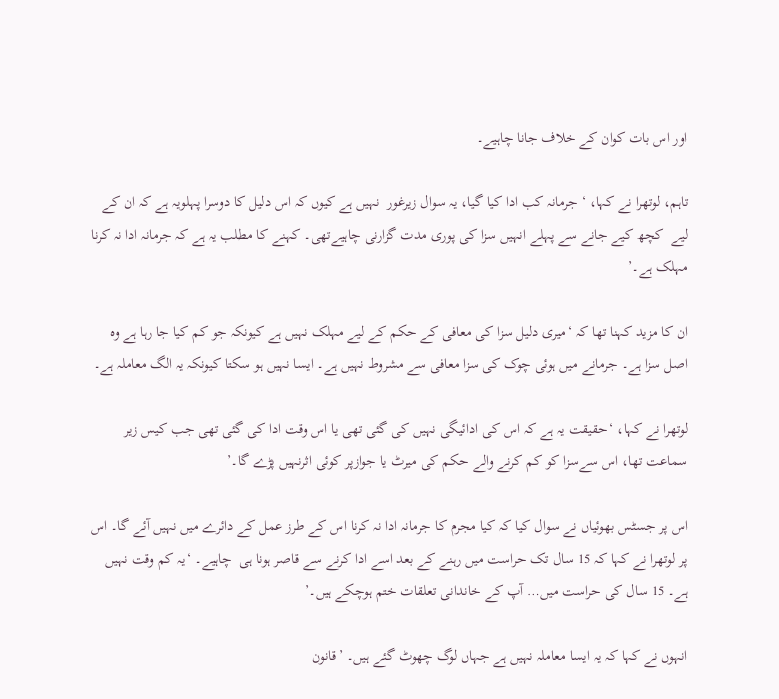اور اس بات کوان کے خلاف جانا چاہیے۔

تاہم، لوتھرا نے کہا، ‘ جرمانہ کب ادا کیا گیا، یہ سوال زیرغور  نہیں ہے کیوں کہ اس دلیل کا دوسرا پہلویہ ہے کہ ان کے لیے  کچھ کیے جانے سے پہلے انہیں سزا کی پوری مدت گزارنی چاہیےتھی۔ کہنے کا مطلب یہ ہے کہ جرمانہ ادا نہ کرنا مہلک ہے۔’

ان کا مزید کہنا تھا کہ ‘میری دلیل سزا کی معافی کے حکم کے لیے مہلک نہیں ہے کیونکہ جو کم کیا جا رہا ہے وہ اصل سزا ہے۔ جرمانے میں ہوئی چوک کی سزا معافی سے مشروط نہیں ہے۔ ایسا نہیں ہو سکتا کیونکہ یہ الگ معاملہ ہے۔

لوتھرا نے کہا، ‘حقیقت یہ ہے کہ اس کی ادائیگی نہیں کی گئی تھی یا اس وقت ادا کی گئی تھی جب کیس زیر سماعت تھا، اس سےسزا کو کم کرنے والے حکم کی میرٹ یا جوازپر کوئی اثرنہیں پڑے گا۔’

اس پر جسٹس بھوئیاں نے سوال کیا کہ کیا مجرم کا جرمانہ ادا نہ کرنا اس کے طرز عمل کے دائرے میں نہیں آئے گا۔ اس پر لوتھرا نے کہا کہ 15 سال تک حراست میں رہنے کے بعد اسے ادا کرنے سے قاصر ہونا ہی  چاہیے۔ ‘یہ کم وقت نہیں ہے۔ 15 سال کی حراست میں… آپ کے خاندانی تعلقات ختم ہوچکے ہیں۔’

انہوں نے کہا کہ یہ ایسا معاملہ نہیں ہے جہاں لوگ چھوٹ گئے ہیں۔ ’قانون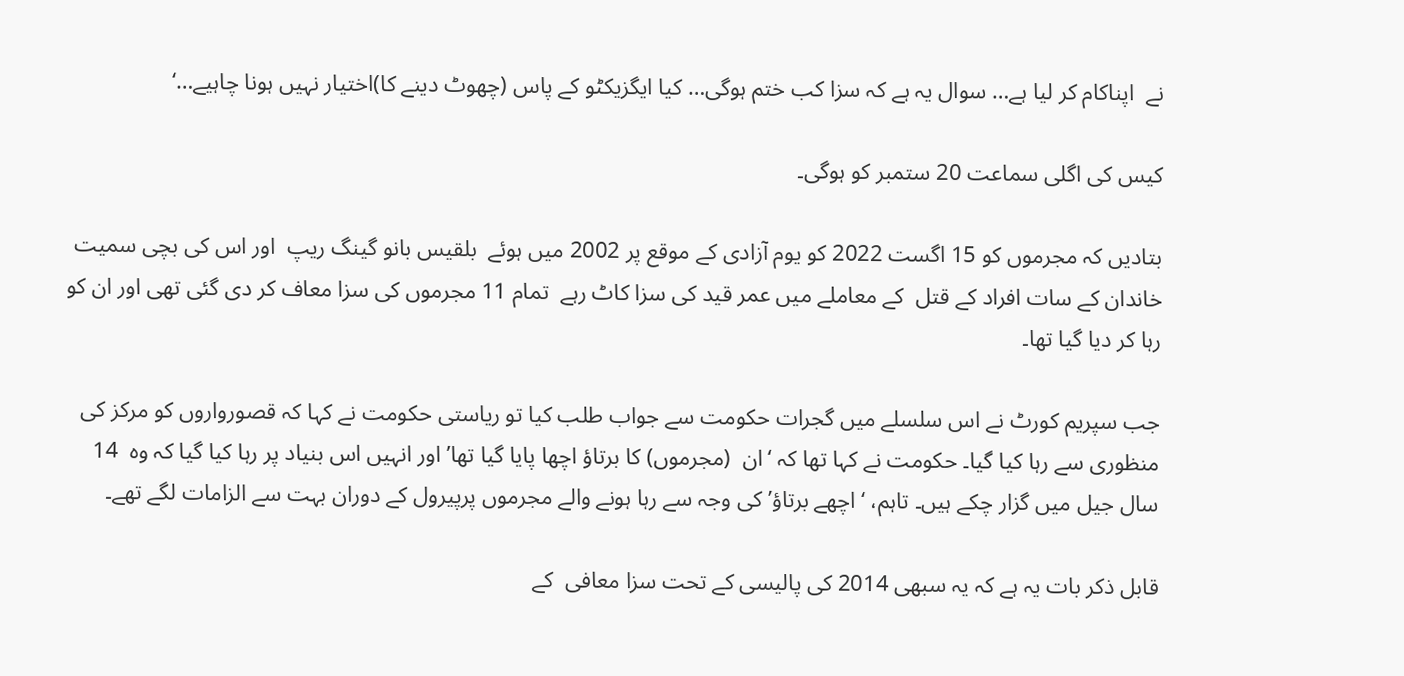نے  اپناکام کر لیا ہے… سوال یہ ہے کہ سزا کب ختم ہوگی… کیا ایگزیکٹو کے پاس (چھوٹ دینے کا)اختیار نہیں ہونا چاہیے…‘

کیس کی اگلی سماعت 20 ستمبر کو ہوگی۔

بتادیں کہ مجرموں کو 15 اگست 2022 کو یوم آزادی کے موقع پر 2002 میں ہوئے  بلقیس بانو گینگ ریپ  اور اس کی بچی سمیت خاندان کے سات افراد کے قتل  کے معاملے میں عمر قید کی سزا کاٹ رہے  تمام 11 مجرموں کی سزا معاف کر دی گئی تھی اور ان کو رہا کر دیا گیا تھا۔

جب سپریم کورٹ نے اس سلسلے میں گجرات حکومت سے جواب طلب کیا تو ریاستی حکومت نے کہا کہ قصورواروں کو مرکز کی منظوری سے رہا کیا گیا۔ حکومت نے کہا تھا کہ ‘ان  (مجرموں) کا برتاؤ اچھا پایا گیا تھا’ اور انہیں اس بنیاد پر رہا کیا گیا کہ وہ  14 سال جیل میں گزار چکے ہیں۔ تاہم، ‘اچھے برتاؤ’ کی وجہ سے رہا ہونے والے مجرموں پرپیرول کے دوران بہت سے الزامات لگے تھے۔

قابل ذکر بات یہ ہے کہ یہ سبھی 2014 کی پالیسی کے تحت سزا معافی  کے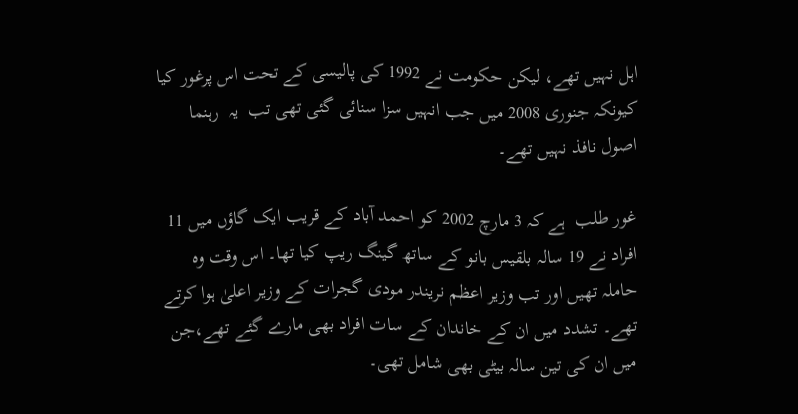اہل نہیں تھے، لیکن حکومت نے 1992 کی پالیسی کے تحت اس پرغور کیا کیونکہ جنوری 2008 میں جب انہیں سزا سنائی گئی تھی تب  یہ  رہنما اصول نافذ نہیں تھے۔

غور طلب  ہے کہ 3 مارچ 2002 کو احمد آباد کے قریب ایک گاؤں میں 11 افراد نے 19 سالہ بلقیس بانو کے ساتھ گینگ ریپ کیا تھا۔ اس وقت وہ حاملہ تھیں اور تب وزیر اعظم نریندر مودی گجرات کے وزیر اعلیٰ ہوا کرتے تھے۔ تشدد میں ان کے خاندان کے سات افراد بھی مارے گئے تھے،جن میں ان کی تین سالہ بیٹی بھی شامل تھی۔